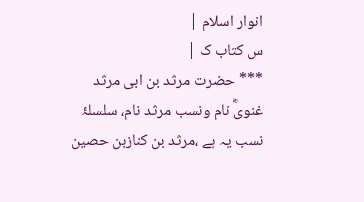انوار اسلام |
س کتاب ک |
*** حضرت مرثد بن ابی مرثد غنویؓ نام ونسب مرثد نام، سلسلۂ نسب یہ ہے ،مرثد بن کنازبن حصین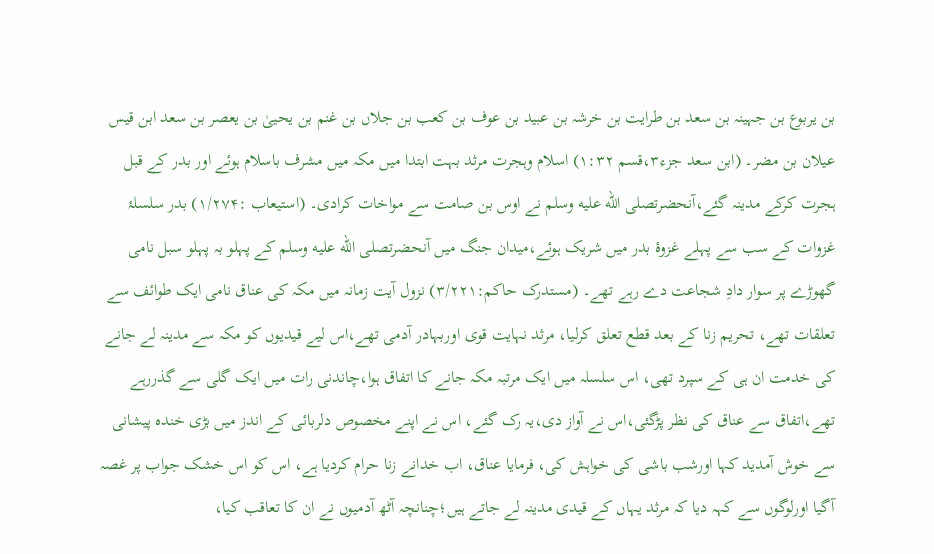بن یربوع بن جہینہ بن سعد بن طرایت بن خرشہ بن عبید بن عوف بن کعب بن جلاں بن غنم بن یحییٰ بن یعصر بن سعد ابن قیس عیلان بن مضر۔ (ابن سعد جزء۳،قسم ۱:۳۲) اسلام وہجرت مرثد بہت ابتدا میں مکہ میں مشرف باسلام ہوئے اور بدر کے قبل ہجرت کرکے مدینہ گئے،آنحضرتصلى الله عليه وسلم نے اوس بن صامت سے مواخات کرادی۔ (استیعاب :۱/۲۷۴) بدر سلسلۂ غزوات کے سب سے پہلے غزوۂ بدر میں شریک ہوئے،میدان جنگ میں آنحضرتصلى الله عليه وسلم کے پہلو بہ پہلو سبل نامی گھوڑے پر سوار دادِ شجاعت دے رہے تھے۔ (مستدرک حاکم:۳/۲۲۱) نزول آیت زمانہ میں مکہ کی عناق نامی ایک طوائف سے تعلقات تھے، تحریم زنا کے بعد قطع تعلق کرلیا، مرثد نہایت قوی اوربہادر آدمی تھے،اس لیے قیدیوں کو مکہ سے مدینہ لے جانے کی خدمت ان ہی کے سپرد تھی، اس سلسلہ میں ایک مرتبہ مکہ جانے کا اتفاق ہوا،چاندنی رات میں ایک گلی سے گذررہے تھے،اتفاق سے عناق کی نظر پڑگئی،اس نے آواز دی،یہ رک گئے، اس نے اپنے مخصوص دلربائی کے اندز میں بڑی خندہ پیشانی سے خوش آمدید کہا اورشب باشی کی خواہش کی، فرمایا عناق، اب خدانے زنا حرام کردیا ہے، اس کو اس خشک جواب پر غصہ آگیا اورلوگوں سے کہہ دیا کہ مرثد یہاں کے قیدی مدینہ لے جاتے ہیں؛چنانچہ آٹھ آدمیوں نے ان کا تعاقب کیا،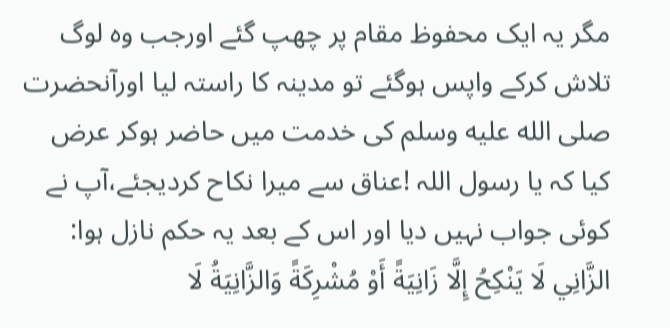مگر یہ ایک محفوظ مقام پر چھپ گئے اورجب وہ لوگ تلاش کرکے واپس ہوگئے تو مدینہ کا راستہ لیا اورآنحضرت صلى الله عليه وسلم کی خدمت میں حاضر ہوکر عرض کیا کہ یا رسول اللہ !عناق سے میرا نکاح کردیجئے،آپ نے کوئی جواب نہیں دیا اور اس کے بعد یہ حکم نازل ہوا: الزَّانِي لَا يَنْكِحُ إِلَّا زَانِيَةً أَوْ مُشْرِكَةً وَالزَّانِيَةُ لَا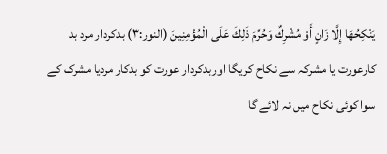يَنْكِحُهَا إِلَّا زَانٍ أَوْ مُشْرِكٌ وَحُرِّمَ ذَلِكَ عَلَى الْمُؤْمِنِينَ (النور:۳) بدکردار مرد بد کارعورت یا مشرکہ سے نکاح کریگا اوربدکردار عورت کو بدکار مردیا مشرک کے سوا کوئی نکاح میں نہ لائے گا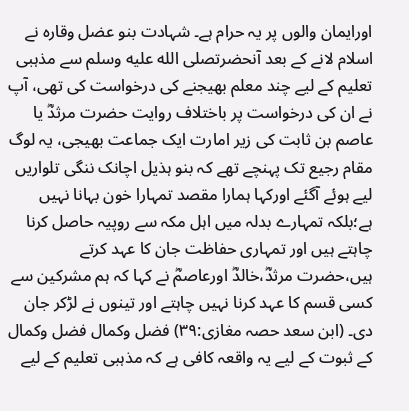اورایمان والوں پر یہ حرام ہے۔ شہادت بنو عضل وقارہ نے اسلام لانے کے بعد آنحضرتصلى الله عليه وسلم سے مذہبی تعلیم کے لیے چند معلم بھیجنے کی درخواست کی تھی، آپ نے ان کی درخواست پر باختلاف روایت حضرت مرثدؓ یا عاصم بن ثابت کی زیر امارت ایک جماعت بھیجی، یہ لوگ مقام رجیع تک پہنچے تھے کہ بنو ہذیل اچانک ننگی تلواریں لیے ہوئے آگئے اورکہا ہمارا مقصد تمہارا خون بہانا نہیں ہے؛بلکہ تمہارے بدلہ میں اہل مکہ سے روپیہ حاصل کرنا چاہتے ہیں اور تمہاری حفاظت جان کا عہد کرتے ہیں،حضرت مرثدؓ،خالدؓ اورعاصمؓ نے کہا کہ ہم مشرکین سے کسی قسم کا عہد کرنا نہیں چاہتے اور تینوں نے لڑکر جان دی۔ (ابن سعد حصہ مغازی:۳۹) فضل وکمال فضل وکمال کے ثبوت کے لیے یہ واقعہ کافی ہے کہ مذہبی تعلیم کے لیے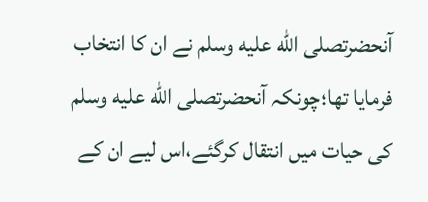آنحضرتصلى الله عليه وسلم نے ان کا انتخاب فرمایا تھا؛چونکہ آنحضرتصلى الله عليه وسلم کی حیات میں انتقال کرگئے،اس لیے ان کے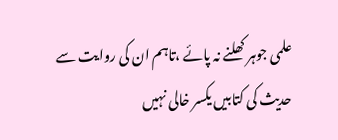علمی جوہر کھلنے نہ پائے ،تاہم ان کی روایت سے حدیث کی کتابیں یکسر خالی نہیں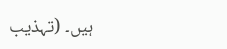ہیں۔ (تہذیب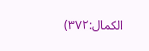الکمال:۳۷۲)